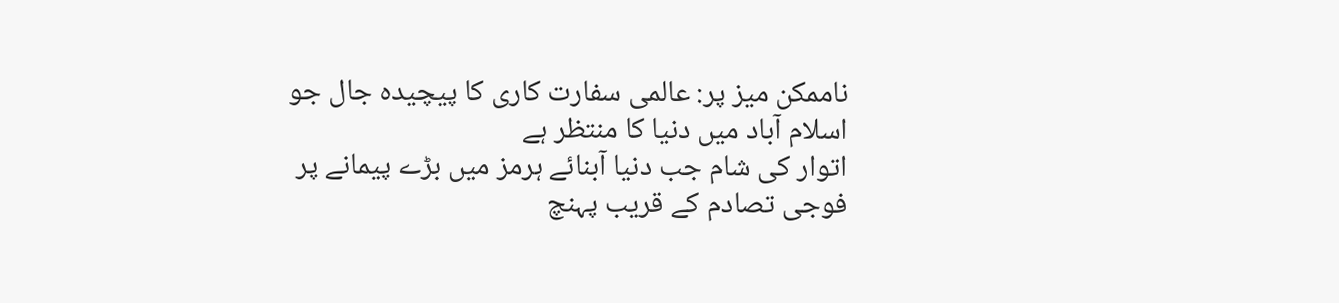ناممکن میز پر: عالمی سفارت کاری کا پیچیدہ جال جو اسلام آباد میں دنیا کا منتظر ہے
اتوار کی شام جب دنیا آبنائے ہرمز میں بڑے پیمانے پر فوجی تصادم کے قریب پہنچ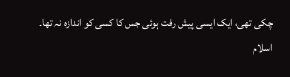چکی تھی، ایک ایسی پیش رفت ہوئی جس کا کسی کو اندازہ نہ تھا۔ اسلام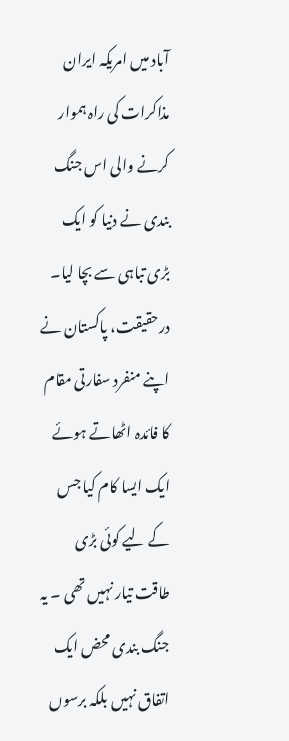آباد میں امریکہ ایران مذاکرات کی راہ ہموار کرنے والی اس جنگ بندی نے دنیا کو ایک بڑی تباہی سے بچا لیا۔ درحقیقت، پاکستان نے اپنے منفرد سفارتی مقام کا فائدہ اٹھاتے ہوئے ایک ایسا کام کیا جس کے لیے کوئی بڑی طاقت تیار نہیں تھی ۔ یہ جنگ بندی محض ایک اتفاق نہیں بلکہ برسوں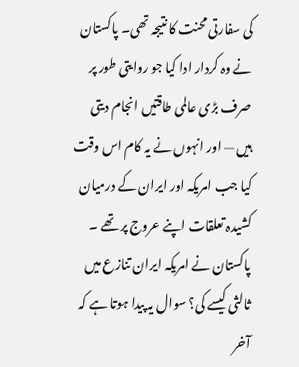کی سفارتی محنت کا نتیجہ تھی۔ پاکستان نے وہ کردار ادا کیا جو روایتی طور پر صرف بڑی عالمی طاقتیں انجام دیتی ہیں — اور انہوں نے یہ کام اس وقت کیا جب امریکہ اور ایران کے درمیان کشیدہ تعلقات اپنے عروج پر تھے ۔ پاکستان نے امریکہ ایران تنازع میں ثالثی کیسے کی؟ سوال یہ پیدا ہوتا ہے کہ آخر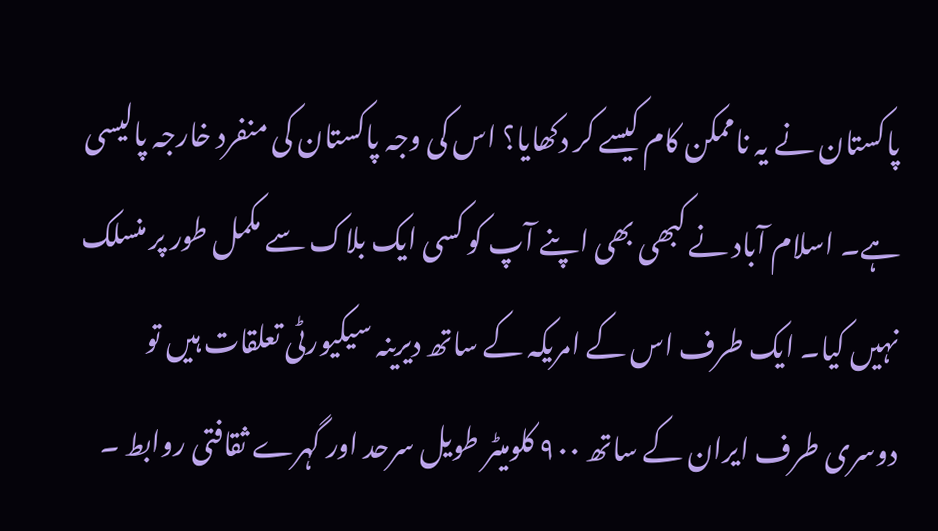پاکستان نے یہ ناممکن کام کیسے کر دکھایا؟ اس کی وجہ پاکستان کی منفرد خارجہ پالیسی ہے۔ اسلام آباد نے کبھی بھی اپنے آپ کو کسی ایک بلاک سے مکمل طور پر منسلک نہیں کیا۔ ایک طرف اس کے امریکہ کے ساتھ دیرینہ سیکیورٹی تعلقات ہیں تو دوسری طرف ایران کے ساتھ ۹۰۰ کلومیٹر طویل سرحد اور گہرے ثقافتی روابط ۔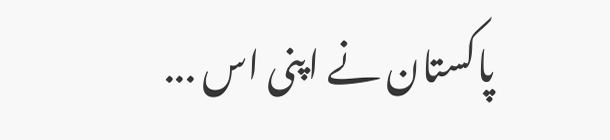پاکستان نے اپنی اس ...